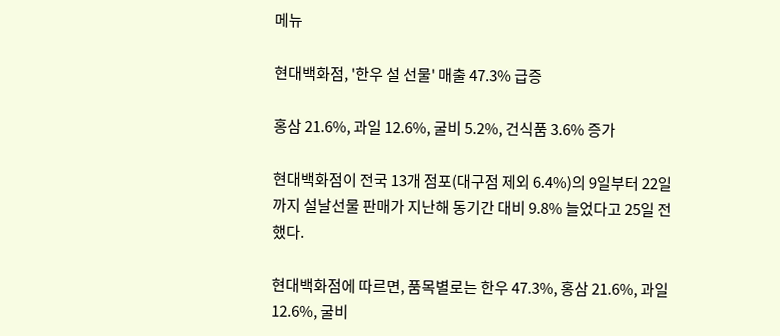메뉴

현대백화점, '한우 설 선물' 매출 47.3% 급증

홍삼 21.6%, 과일 12.6%, 굴비 5.2%, 건식품 3.6% 증가

현대백화점이 전국 13개 점포(대구점 제외 6.4%)의 9일부터 22일까지 설날선물 판매가 지난해 동기간 대비 9.8% 늘었다고 25일 전했다.

현대백화점에 따르면, 품목별로는 한우 47.3%, 홍삼 21.6%, 과일 12.6%, 굴비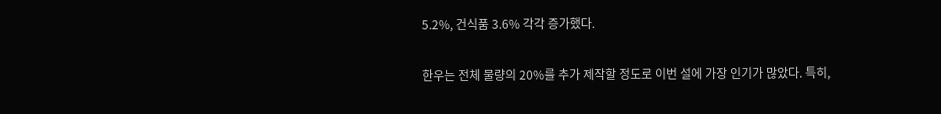5.2%, 건식품 3.6% 각각 증가했다.

한우는 전체 물량의 20%를 추가 제작할 정도로 이번 설에 가장 인기가 많았다. 특히,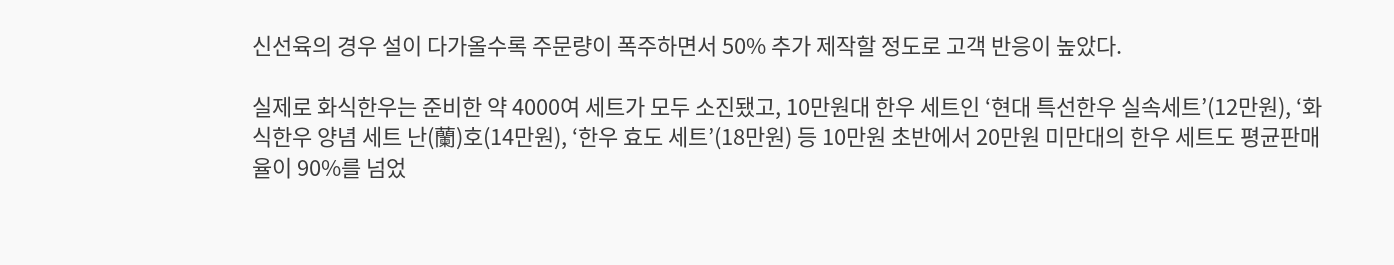신선육의 경우 설이 다가올수록 주문량이 폭주하면서 50% 추가 제작할 정도로 고객 반응이 높았다.

실제로 화식한우는 준비한 약 4000여 세트가 모두 소진됐고, 10만원대 한우 세트인 ‘현대 특선한우 실속세트’(12만원), ‘화식한우 양념 세트 난(蘭)호(14만원), ‘한우 효도 세트’(18만원) 등 10만원 초반에서 20만원 미만대의 한우 세트도 평균판매율이 90%를 넘었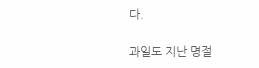다.

과일도 지난 명절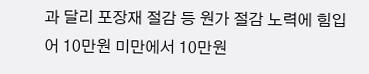과 달리 포장재 절감 등 원가 절감 노력에 힘입어 10만원 미만에서 10만원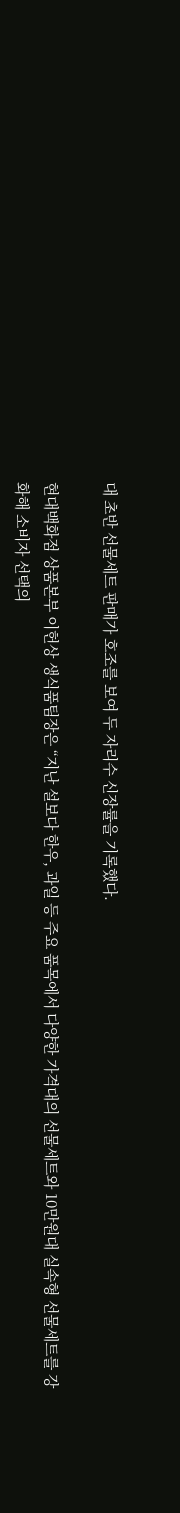대 초반 선물세트 판매가 호조를 보여 두 자리수 신장률을 기록했다.

현대백화점 상품본부 이헌상 생식품팀장은 “지난 설보다 한우, 과일 등 주요 품목에서 다양한 가격대의 선물세트와 10만원대 실속형 선물세트를 강화해 소비자 선택의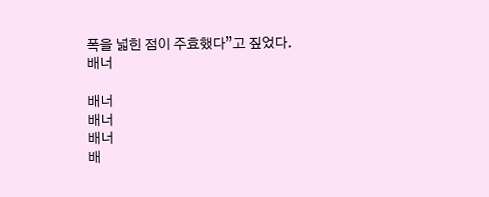폭을 넓힌 점이 주효했다”고 짚었다.
배너

배너
배너
배너
배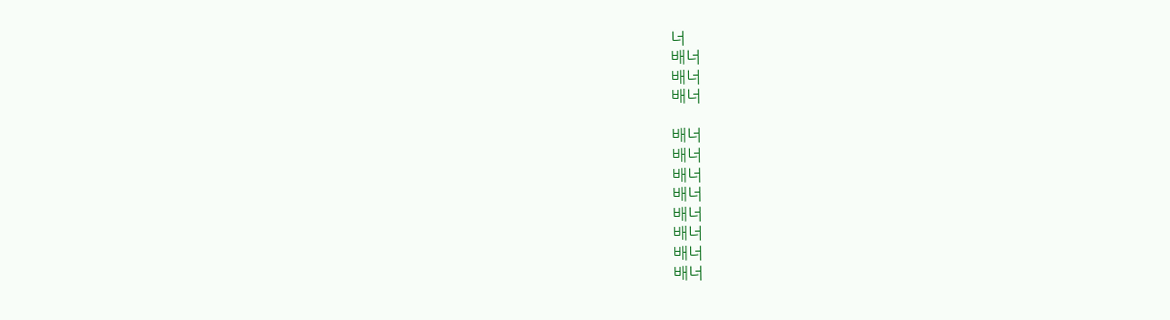너
배너
배너
배너

배너
배너
배너
배너
배너
배너
배너
배너